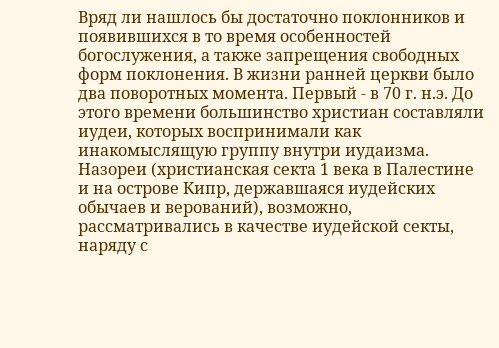Вряд ли нашлось бы достаточно поклонников и появившихся в то время особенностей богослужения, а также запрещения свободных форм поклонения. В жизни ранней церкви было два поворотных момента. Первый - в 70 г. н.э. До этого времени большинство христиан составляли иудеи, которых воспринимали как инакомыслящую группу внутри иудаизма. Назореи (христианская секта 1 века в Палестине и на острове Кипр, державшаяся иудейских обычаев и верований), возможно, рассматривались в качестве иудейской секты, наряду с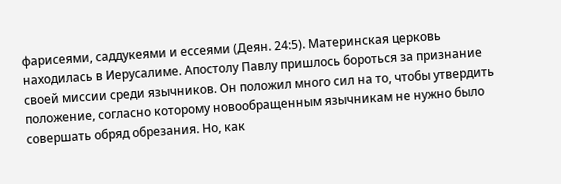фарисеями, саддукеями и ессеями (Деян. 24:5). Материнская церковь находилась в Иерусалиме. Апостолу Павлу пришлось бороться за признание своей миссии среди язычников. Он положил много сил на то, чтобы утвердить положение, согласно которому новообращенным язычникам не нужно было совершать обряд обрезания. Но, как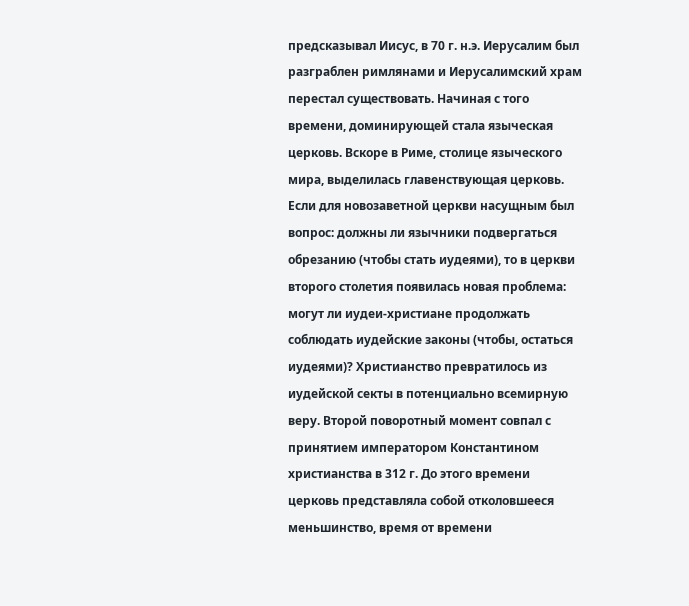предсказывал Иисус, в 70 г. н.э. Иерусалим был разграблен римлянами и Иерусалимский храм перестал существовать. Начиная с того времени, доминирующей стала языческая церковь. Вскоре в Риме, столице языческого мира, выделилась главенствующая церковь. Если для новозаветной церкви насущным был вопрос: должны ли язычники подвергаться обрезанию (чтобы стать иудеями), то в церкви второго столетия появилась новая проблема: могут ли иудеи-христиане продолжать соблюдать иудейские законы (чтобы, остаться иудеями)? Христианство превратилось из иудейской секты в потенциально всемирную веру. Второй поворотный момент совпал с принятием императором Константином христианства в 312 г. До этого времени церковь представляла собой отколовшееся меньшинство, время от времени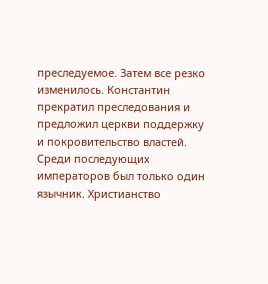преследуемое. Затем все резко изменилось. Константин прекратил преследования и предложил церкви поддержку и покровительство властей. Среди последующих императоров был только один язычник. Христианство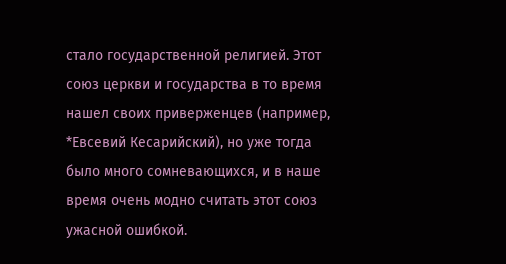стало государственной религией. Этот союз церкви и государства в то время нашел своих приверженцев (например, *Евсевий Кесарийский), но уже тогда было много сомневающихся, и в наше время очень модно считать этот союз ужасной ошибкой.